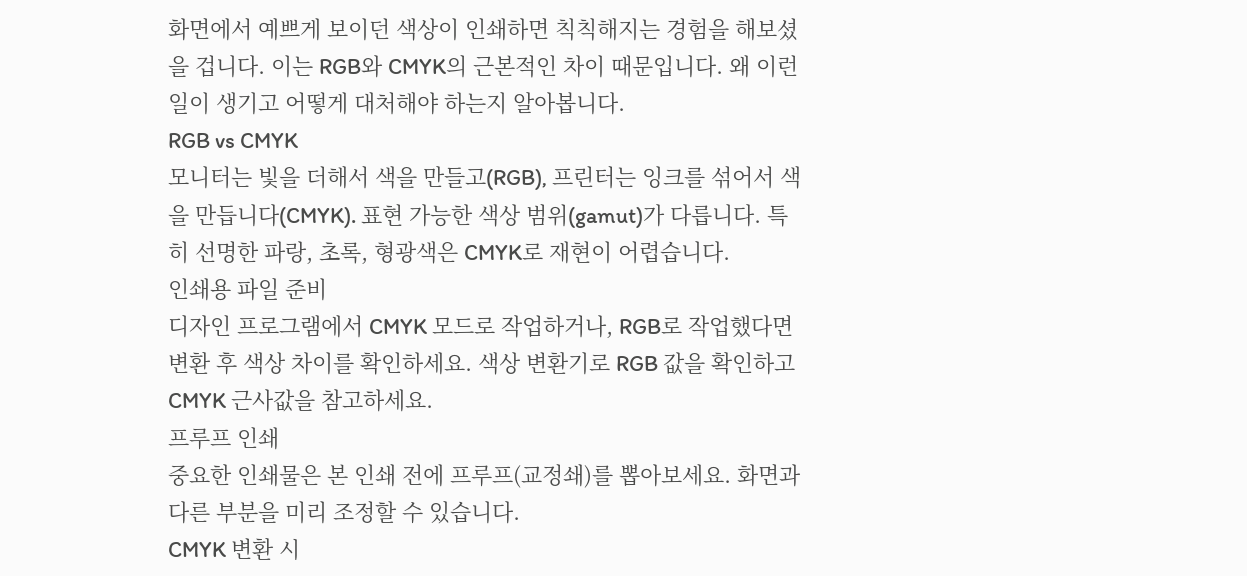화면에서 예쁘게 보이던 색상이 인쇄하면 칙칙해지는 경험을 해보셨을 겁니다. 이는 RGB와 CMYK의 근본적인 차이 때문입니다. 왜 이런 일이 생기고 어떻게 대처해야 하는지 알아봅니다.
RGB vs CMYK
모니터는 빛을 더해서 색을 만들고(RGB), 프린터는 잉크를 섞어서 색을 만듭니다(CMYK). 표현 가능한 색상 범위(gamut)가 다릅니다. 특히 선명한 파랑, 초록, 형광색은 CMYK로 재현이 어렵습니다.
인쇄용 파일 준비
디자인 프로그램에서 CMYK 모드로 작업하거나, RGB로 작업했다면 변환 후 색상 차이를 확인하세요. 색상 변환기로 RGB 값을 확인하고 CMYK 근사값을 참고하세요.
프루프 인쇄
중요한 인쇄물은 본 인쇄 전에 프루프(교정쇄)를 뽑아보세요. 화면과 다른 부분을 미리 조정할 수 있습니다.
CMYK 변환 시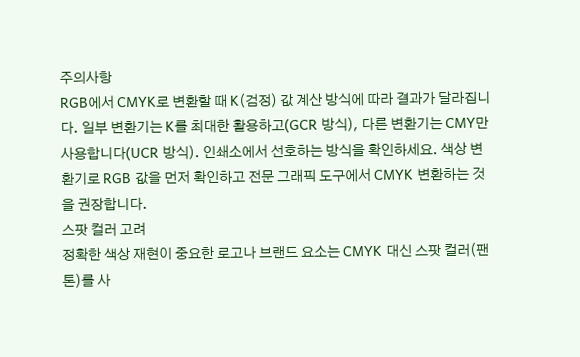주의사항
RGB에서 CMYK로 변환할 때 K(검정) 값 계산 방식에 따라 결과가 달라집니다. 일부 변환기는 K를 최대한 활용하고(GCR 방식), 다른 변환기는 CMY만 사용합니다(UCR 방식). 인쇄소에서 선호하는 방식을 확인하세요. 색상 변환기로 RGB 값을 먼저 확인하고 전문 그래픽 도구에서 CMYK 변환하는 것을 권장합니다.
스팟 컬러 고려
정확한 색상 재현이 중요한 로고나 브랜드 요소는 CMYK 대신 스팟 컬러(팬톤)를 사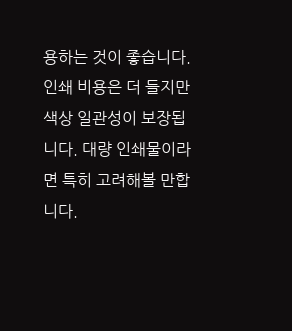용하는 것이 좋습니다. 인쇄 비용은 더 들지만 색상 일관성이 보장됩니다. 대량 인쇄물이라면 특히 고려해볼 만합니다.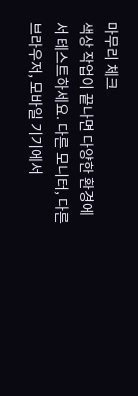마무리 체크
색상 작업이 끝나면 다양한 환경에서 테스트하세요. 다른 모니터, 다른 브라우저, 모바일 기기에서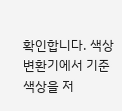확인합니다. 색상 변환기에서 기준 색상을 저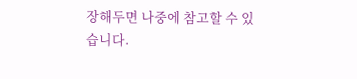장해두면 나중에 참고할 수 있습니다.